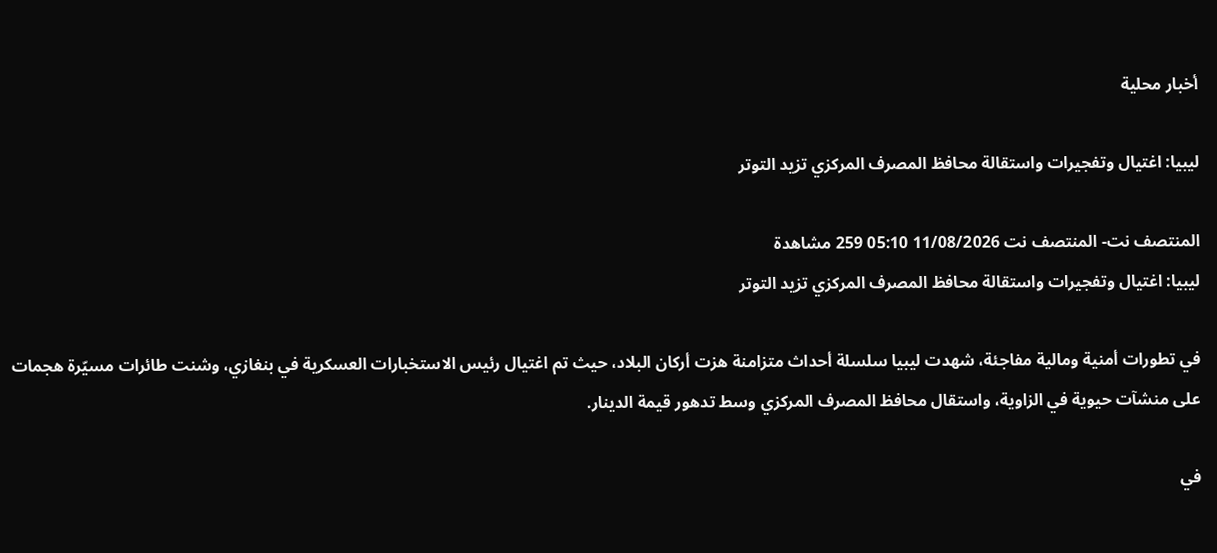أخبار محلية

ليبيا: اغتيال وتفجيرات واستقالة محافظ المصرف المركزي تزيد التوتر

المنتصف نت- المنتصف نت 11/08/2026 05:10 259 مشاهدة
ليبيا: اغتيال وتفجيرات واستقالة محافظ المصرف المركزي تزيد التوتر

في تطورات أمنية ومالية مفاجئة، شهدت ليبيا سلسلة أحداث متزامنة هزت أركان البلاد، حيث تم اغتيال رئيس الاستخبارات العسكرية في بنغازي، وشنت طائرات مسيّرة هجمات على منشآت حيوية في الزاوية، واستقال محافظ المصرف المركزي وسط تدهور قيمة الدينار.

في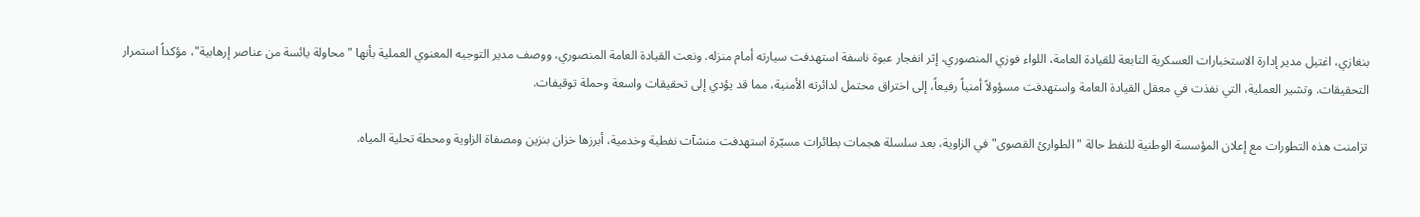بنغازي، اغتيل مدير إدارة الاستخبارات العسكرية التابعة للقيادة العامة، اللواء فوزي المنصوري، إثر انفجار عبوة ناسفة استهدفت سيارته أمام منزله. ونعت القيادة العامة المنصوري، ووصف مدير التوجيه المعنوي العملية بأنها "محاولة يائسة من عناصر إرهابية"، مؤكداً استمرار التحقيقات. وتشير العملية، التي نفذت في معقل القيادة العامة واستهدفت مسؤولاً أمنياً رفيعاً، إلى اختراق محتمل لدائرته الأمنية، مما قد يؤدي إلى تحقيقات واسعة وحملة توقيفات.

تزامنت هذه التطورات مع إعلان المؤسسة الوطنية للنفط حالة "الطوارئ القصوى" في الزاوية، بعد سلسلة هجمات بطائرات مسيّرة استهدفت منشآت نفطية وخدمية، أبرزها خزان بنزين ومصفاة الزاوية ومحطة تحلية المياه.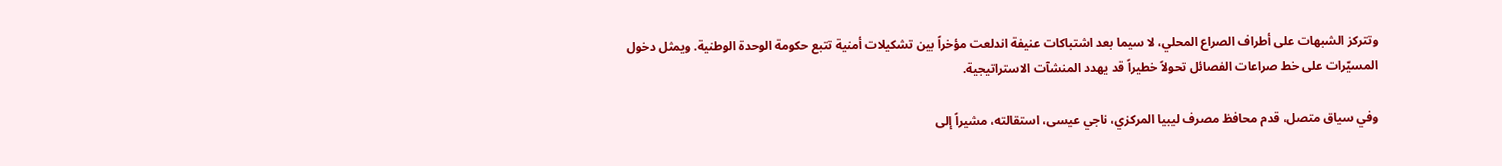وتتركز الشبهات على أطراف الصراع المحلي، لا سيما بعد اشتباكات عنيفة اندلعت مؤخراً بين تشكيلات أمنية تتبع حكومة الوحدة الوطنية. ويمثل دخول المسيّرات على خط صراعات الفصائل تحولاً خطيراً قد يهدد المنشآت الاستراتيجية.

وفي سياق متصل، قدم محافظ مصرف ليبيا المركزي، ناجي عيسى، استقالته، مشيراً إلى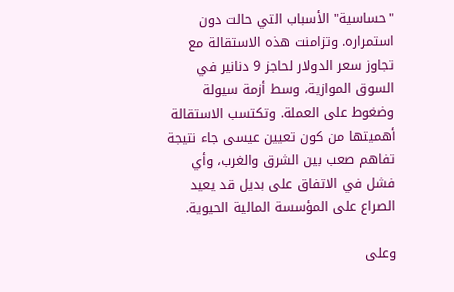"حساسية" الأسباب التي حالت دون استمراره. وتزامنت هذه الاستقالة مع تجاوز سعر الدولار لحاجز 9 دنانير في السوق الموازية، وسط أزمة سيولة وضغوط على العملة. وتكتسب الاستقالة أهميتها من كون تعيين عيسى جاء نتيجة تفاهم صعب بين الشرق والغرب، وأي فشل في الاتفاق على بديل قد يعيد الصراع على المؤسسة المالية الحيوية.

وعلى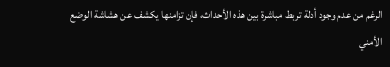الرغم من عدم وجود أدلة تربط مباشرة بين هذه الأحداث، فإن تزامنها يكشف عن هشاشة الوضع الأمني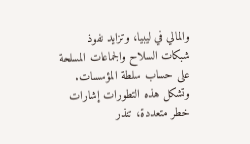والمالي في ليبيا، وتزايد نفوذ شبكات السلاح والجماعات المسلحة على حساب سلطة المؤسسات. وتشكل هذه التطورات إشارات خطر متعددة، تنذر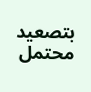بتصعيد محتمل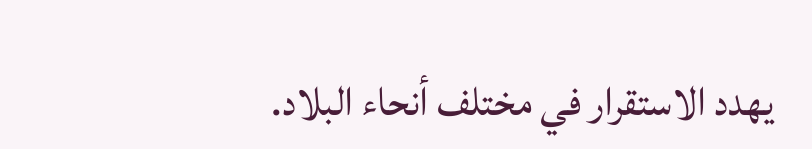يهدد الاستقرار في مختلف أنحاء البلاد.